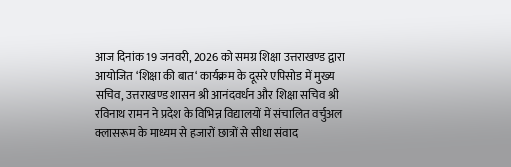आज दिनांक 19 जनवरी, 2026 को समग्र शिक्षा उत्तराखण्ड द्वारा आयोजित ‘शिक्षा की बात‘ कार्यक्रम के दूसरे एपिसोड में मुख्य सचिव, उत्तराखण्ड शासन श्री आनंदवर्धन और शिक्षा सचिव श्री रविनाथ रामन ने प्रदेश के विभिन्न विद्यालयों में संचालित वर्चुअल क्लासरूम के माध्यम से हजारों छात्रों से सीधा संवाद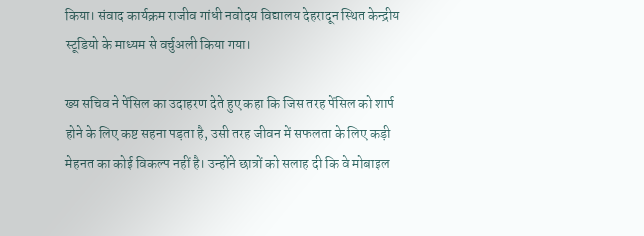किया। संवाद कार्यक्रम राजीव गांधी नवोदय विद्यालय देहरादून स्थित केन्द्रीय स्टूडियो के माध्यम से वर्चुअली किया गया।

ख्य सचिव ने पेंसिल का उदाहरण देते हुए कहा कि जिस तरह पेंसिल को शार्प होने के लिए कष्ट सहना पड़ता है, उसी तरह जीवन में सफलता के लिए कड़ी मेहनत का कोई विकल्प नहीं है। उन्होंने छात्रों को सलाह दी कि वे मोबाइल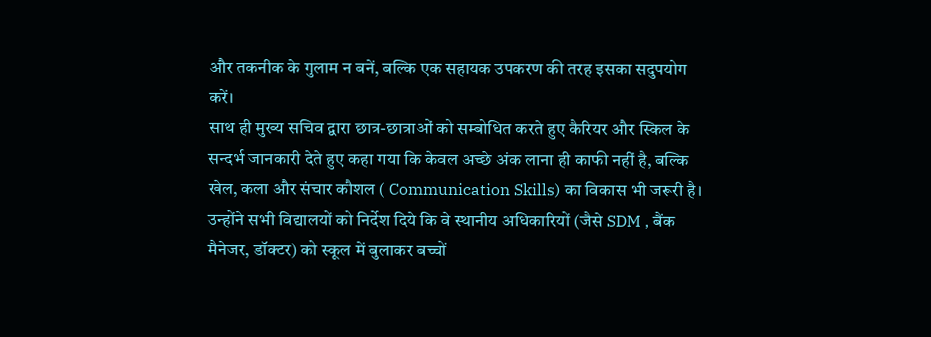और तकनीक के गुलाम न बनें, बल्कि एक सहायक उपकरण की तरह इसका सदुपयोग करें।
साथ ही मुख्य सचिव द्वारा छात्र-छात्राओं को सम्बोधित करते हुए कैरियर और स्किल के सन्दर्भ जानकारी देते हुए कहा गया कि केवल अच्छे अंक लाना ही काफी नहीं है, बल्कि खेल, कला और संचार कौशल ( Communication Skills) का विकास भी जरूरी है। उन्होंने सभी विद्यालयों को निर्देश दिये कि वे स्थानीय अधिकारियों (जैसे SDM , बैंक मैनेजर, डॉक्टर) को स्कूल में बुलाकर बच्चों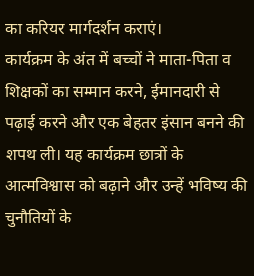का करियर मार्गदर्शन कराएं।
कार्यक्रम के अंत में बच्चों ने माता-पिता व शिक्षकों का सम्मान करने, ईमानदारी से पढ़ाई करने और एक बेहतर इंसान बनने की शपथ ली। यह कार्यक्रम छात्रों के आत्मविश्वास को बढ़ाने और उन्हें भविष्य की चुनौतियों के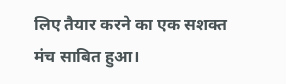लिए तैयार करने का एक सशक्त मंच साबित हुआ।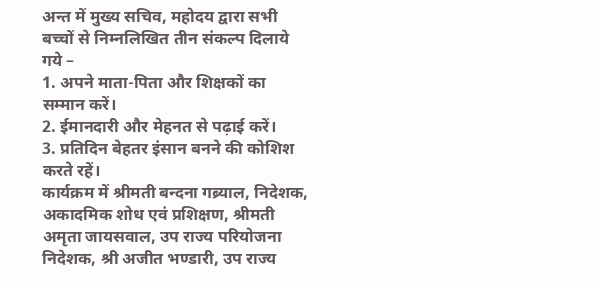अन्त में मुख्य सचिव, महोदय द्वारा सभी बच्चों से निम्नलिखित तीन संकल्प दिलाये गये –
1. अपने माता-पिता और शिक्षकों का सम्मान करें।
2. ईमानदारी और मेहनत से पढ़ाई करें।
3. प्रतिदिन बेहतर इंसान बनने की कोशिश करते रहें।
कार्यक्रम में श्रीमती बन्दना गब्र्याल, निदेशक, अकादमिक शोध एवं प्रशिक्षण, श्रीमती अमृता जायसवाल, उप राज्य परियोजना निदेशक, श्री अजीत भण्डारी, उप राज्य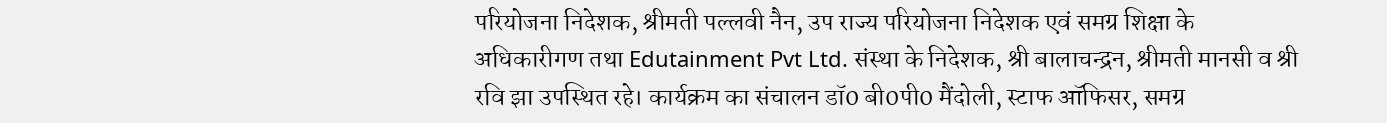परियोजना निदेशक, श्रीमती पल्लवी नैन, उप राज्य परियोजना निदेशक एवं समग्र शिक्षा के अधिकारीगण तथा Edutainment Pvt Ltd. संस्था के निदेशक, श्री बालाचन्द्रन, श्रीमती मानसी व श्री रवि झा उपस्थित रहे। कार्यक्रम का संचालन डॉ0 बी0पी0 मैंदोली, स्टाफ ऑफिसर, समग्र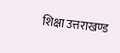शिक्षा उत्तराखण्ड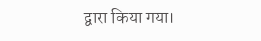द्वारा किया गया।